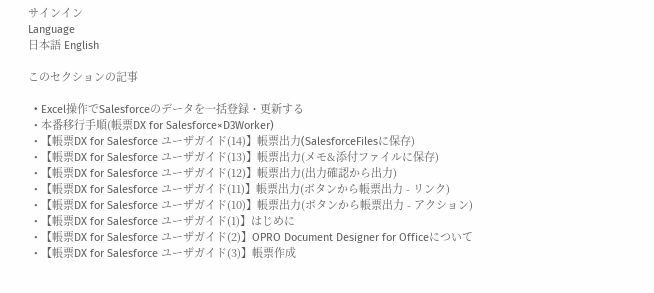サインイン
Language
日本語 English

このセクションの記事

  • Excel操作でSalesforceのデータを一括登録・更新する
  • 本番移行手順(帳票DX for Salesforce×D3Worker)
  • 【帳票DX for Salesforce ユーザガイド(14)】帳票出力(SalesforceFilesに保存)
  • 【帳票DX for Salesforce ユーザガイド(13)】帳票出力(メモ&添付ファイルに保存)
  • 【帳票DX for Salesforce ユーザガイド(12)】帳票出力(出力確認から出力)
  • 【帳票DX for Salesforce ユーザガイド(11)】帳票出力(ボタンから帳票出力 - リンク)
  • 【帳票DX for Salesforce ユーザガイド(10)】帳票出力(ボタンから帳票出力 - アクション)
  • 【帳票DX for Salesforce ユーザガイド(1)】はじめに
  • 【帳票DX for Salesforce ユーザガイド(2)】OPRO Document Designer for Officeについて
  • 【帳票DX for Salesforce ユーザガイド(3)】帳票作成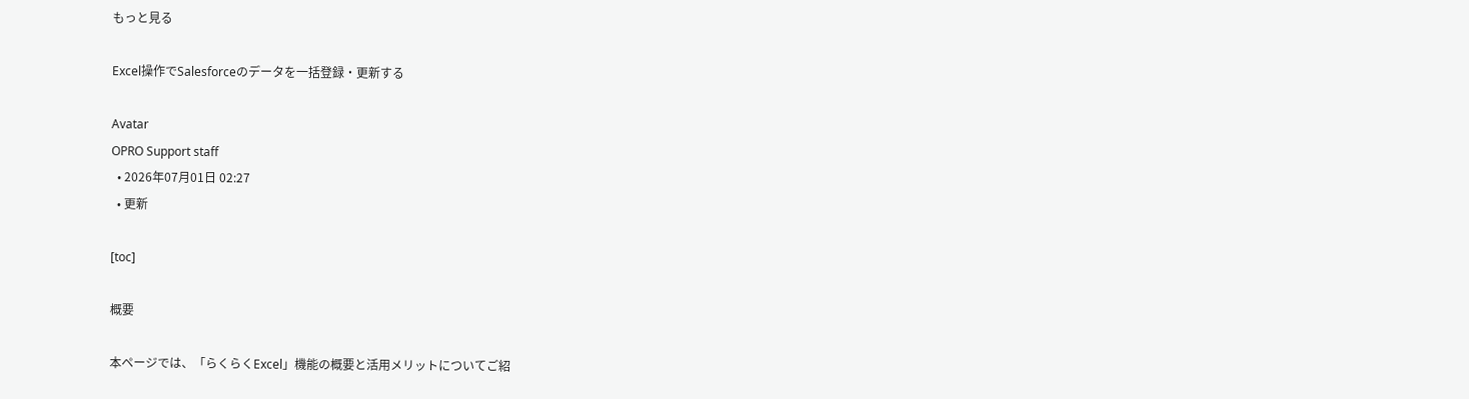もっと見る

Excel操作でSalesforceのデータを一括登録・更新する

Avatar
OPRO Support staff
  • 2026年07月01日 02:27
  • 更新

[toc]

概要

本ページでは、「らくらくExcel」機能の概要と活用メリットについてご紹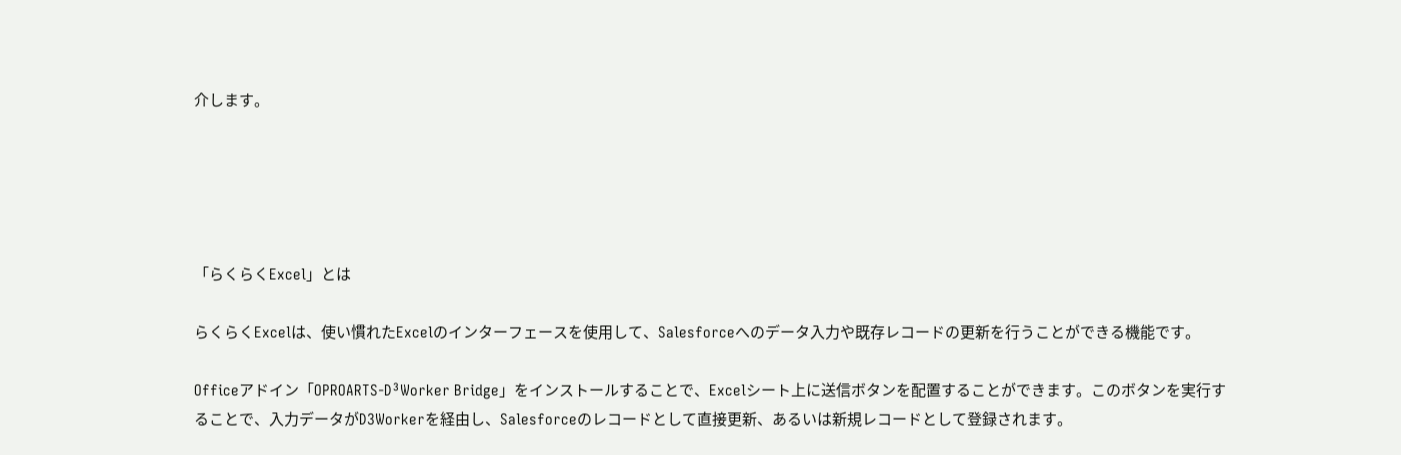介します。





「らくらくExcel」とは

らくらくExcelは、使い慣れたExcelのインターフェースを使用して、Salesforceへのデータ入力や既存レコードの更新を行うことができる機能です。

Officeアドイン「OPROARTS-D³Worker Bridge」をインストールすることで、Excelシート上に送信ボタンを配置することができます。このボタンを実行することで、入力データがD3Workerを経由し、Salesforceのレコードとして直接更新、あるいは新規レコードとして登録されます。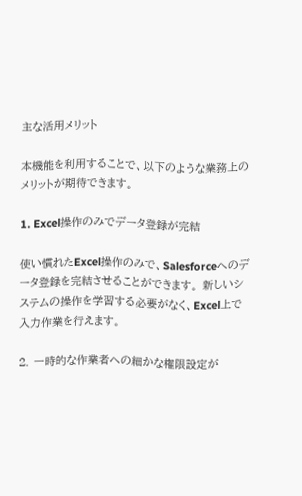主な活用メリット

本機能を利用することで、以下のような業務上のメリットが期待できます。

1. Excel操作のみでデータ登録が完結

使い慣れたExcel操作のみで、Salesforceへのデータ登録を完結させることができます。 新しいシステムの操作を学習する必要がなく、Excel上で入力作業を行えます。

2. 一時的な作業者への細かな権限設定が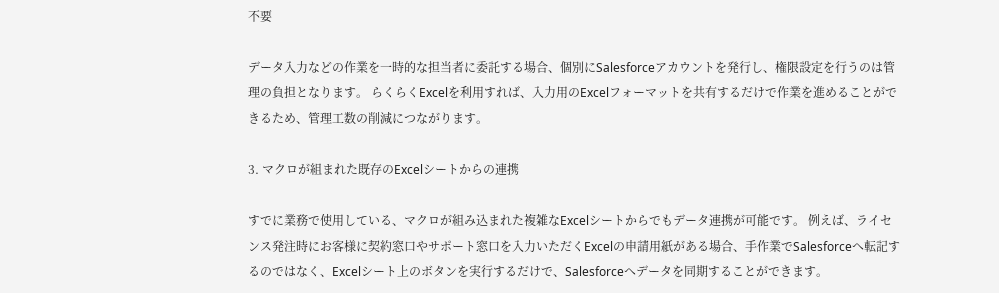不要

データ入力などの作業を一時的な担当者に委託する場合、個別にSalesforceアカウントを発行し、権限設定を行うのは管理の負担となります。 らくらくExcelを利用すれば、入力用のExcelフォーマットを共有するだけで作業を進めることができるため、管理工数の削減につながります。

3. マクロが組まれた既存のExcelシートからの連携

すでに業務で使用している、マクロが組み込まれた複雑なExcelシートからでもデータ連携が可能です。 例えば、ライセンス発注時にお客様に契約窓口やサポート窓口を入力いただくExcelの申請用紙がある場合、手作業でSalesforceへ転記するのではなく、Excelシート上のボタンを実行するだけで、Salesforceへデータを同期することができます。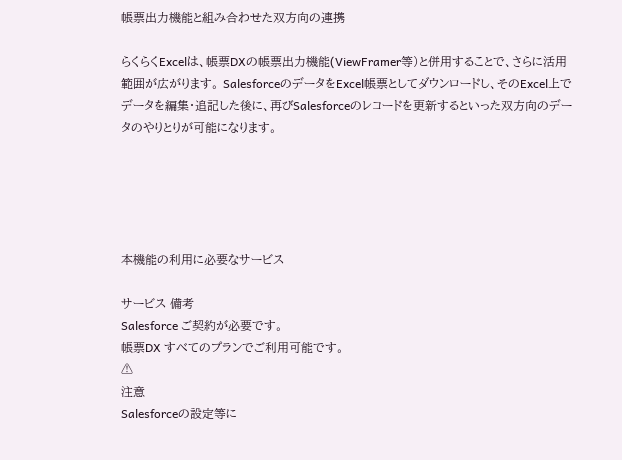帳票出力機能と組み合わせた双方向の連携

らくらくExcelは、帳票DXの帳票出力機能(ViewFramer等)と併用することで、さらに活用範囲が広がります。 SalesforceのデータをExcel帳票としてダウンロードし、そのExcel上でデータを編集・追記した後に、再びSalesforceのレコードを更新するといった双方向のデータのやりとりが可能になります。





本機能の利用に必要なサービス

サービス 備考
Salesforce ご契約が必要です。
帳票DX すべてのプランでご利用可能です。
⚠
注意
Salesforceの設定等に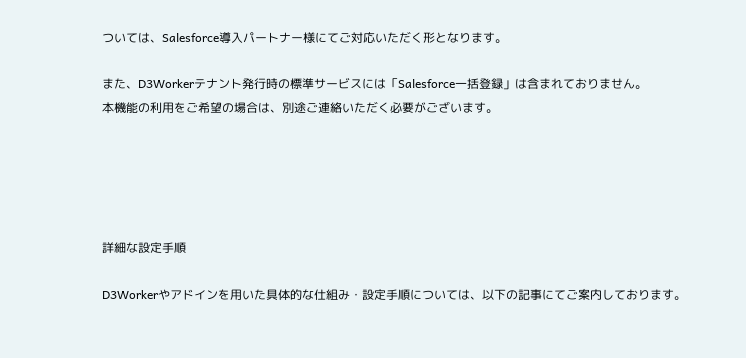ついては、Salesforce導入パートナー様にてご対応いただく形となります。

また、D3Workerテナント発行時の標準サービスには「Salesforce一括登録」は含まれておりません。
本機能の利用をご希望の場合は、別途ご連絡いただく必要がございます。





詳細な設定手順

D3Workerやアドインを用いた具体的な仕組み・設定手順については、以下の記事にてご案内しております。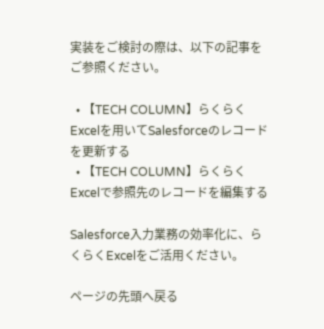実装をご検討の際は、以下の記事をご参照ください。

  • 【TECH COLUMN】らくらくExcelを用いてSalesforceのレコードを更新する
  • 【TECH COLUMN】らくらくExcelで参照先のレコードを編集する

Salesforce入力業務の効率化に、らくらくExcelをご活用ください。

ページの先頭へ戻る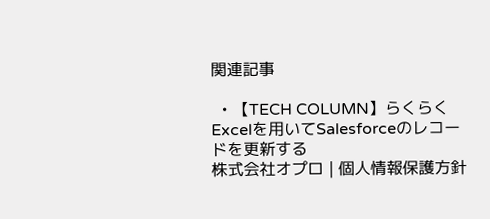関連記事

  • 【TECH COLUMN】らくらくExcelを用いてSalesforceのレコードを更新する
株式会社オプロ | 個人情報保護方針